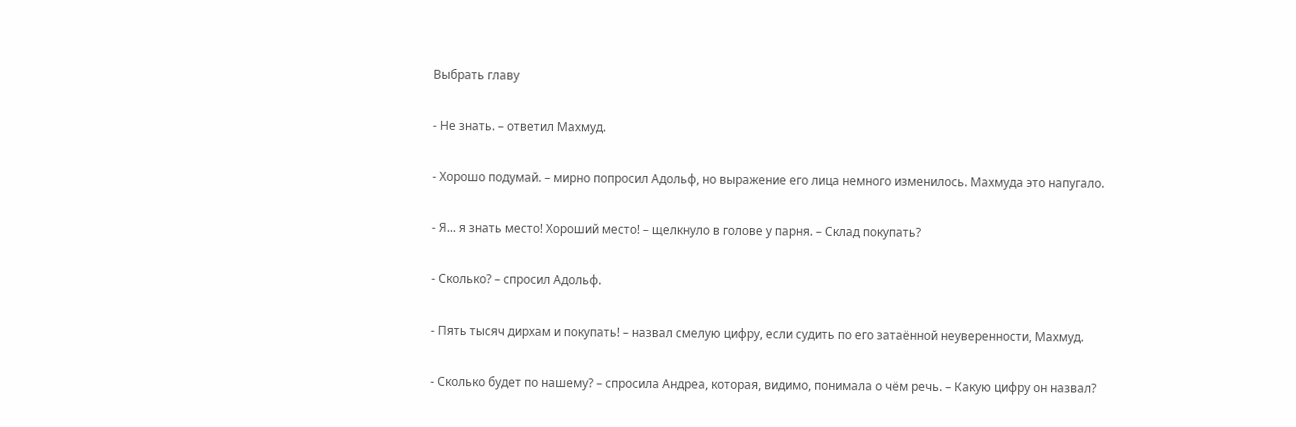Выбрать главу

- Не знать. – ответил Махмуд.

- Хорошо подумай. – мирно попросил Адольф, но выражение его лица немного изменилось. Махмуда это напугало.

- Я... я знать место! Хороший место! – щелкнуло в голове у парня. – Склад покупать?

- Сколько? – спросил Адольф.

- Пять тысяч дирхам и покупать! – назвал смелую цифру, если судить по его затаённой неуверенности, Махмуд.

- Сколько будет по нашему? – спросила Андреа, которая, видимо, понимала о чём речь. – Какую цифру он назвал?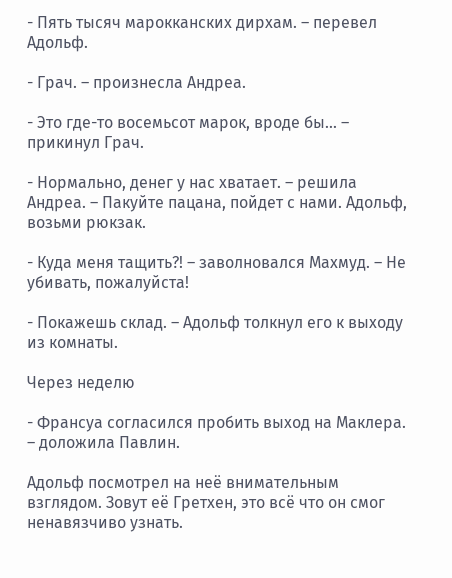- Пять тысяч марокканских дирхам. – перевел Адольф.

- Грач. – произнесла Андреа.

- Это где-то восемьсот марок, вроде бы... – прикинул Грач.

- Нормально, денег у нас хватает. – решила Андреа. – Пакуйте пацана, пойдет с нами. Адольф, возьми рюкзак.

- Куда меня тащить?! – заволновался Махмуд. – Не убивать, пожалуйста!

- Покажешь склад. – Адольф толкнул его к выходу из комнаты.

Через неделю

- Франсуа согласился пробить выход на Маклера. – доложила Павлин.

Адольф посмотрел на неё внимательным взглядом. Зовут её Гретхен, это всё что он смог ненавязчиво узнать.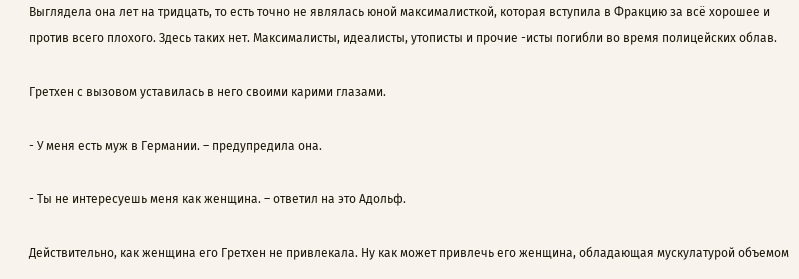Выглядела она лет на тридцать, то есть точно не являлась юной максималисткой, которая вступила в Фракцию за всё хорошее и против всего плохого. Здесь таких нет. Максималисты, идеалисты, утописты и прочие -исты погибли во время полицейских облав.

Гретхен с вызовом уставилась в него своими карими глазами.

- У меня есть муж в Германии. – предупредила она.

- Ты не интересуешь меня как женщина. – ответил на это Адольф.

Действительно, как женщина его Гретхен не привлекала. Ну как может привлечь его женщина, обладающая мускулатурой объемом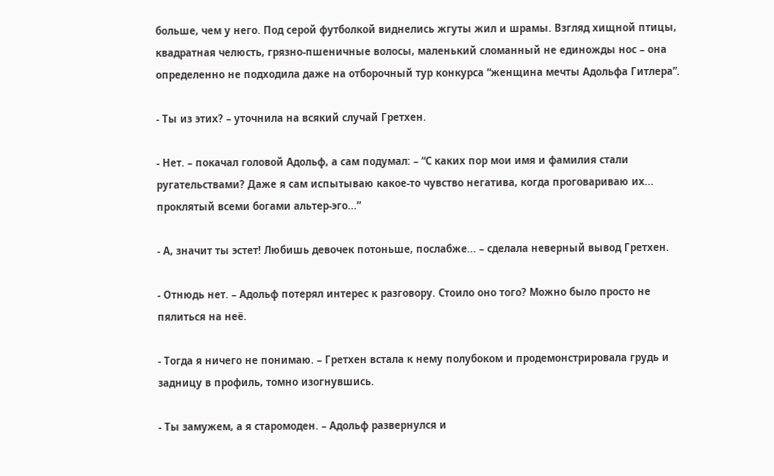больше, чем у него. Под серой футболкой виднелись жгуты жил и шрамы. Взгляд хищной птицы, квадратная челюсть, грязно-пшеничные волосы, маленький сломанный не единожды нос – она определенно не подходила даже на отборочный тур конкурса “женщина мечты Адольфа Гитлера”.

- Ты из этих? – уточнила на всякий случай Гретхен.

- Нет. – покачал головой Адольф, а сам подумал: – “С каких пор мои имя и фамилия стали ругательствами? Даже я сам испытываю какое-то чувство негатива, когда проговариваю их... проклятый всеми богами альтер-эго...”

- А, значит ты эстет! Любишь девочек потоньше, послабже... – сделала неверный вывод Гретхен.

- Отнюдь нет. – Адольф потерял интерес к разговору. Стоило оно того? Можно было просто не пялиться на неё.

- Тогда я ничего не понимаю. – Гретхен встала к нему полубоком и продемонстрировала грудь и задницу в профиль, томно изогнувшись.

- Ты замужем, а я старомоден. – Адольф развернулся и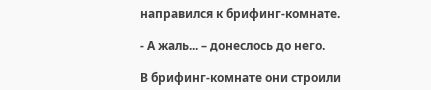направился к брифинг-комнате.

- А жаль... – донеслось до него.

В брифинг-комнате они строили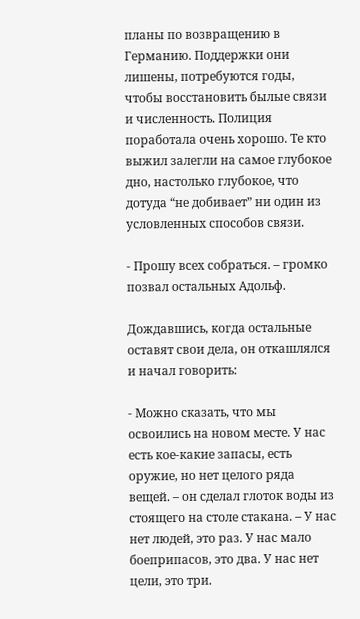планы по возвращению в Германию. Поддержки они лишены, потребуются годы, чтобы восстановить былые связи и численность. Полиция поработала очень хорошо. Те кто выжил залегли на самое глубокое дно, настолько глубокое, что дотуда “не добивает” ни один из условленных способов связи.

- Прошу всех собраться. – громко позвал остальных Адольф.

Дождавшись, когда остальные оставят свои дела, он откашлялся и начал говорить:

- Можно сказать, что мы освоились на новом месте. У нас есть кое-какие запасы, есть оружие, но нет целого ряда вещей. – он сделал глоток воды из стоящего на столе стакана. – У нас нет людей, это раз. У нас мало боеприпасов, это два. У нас нет цели, это три.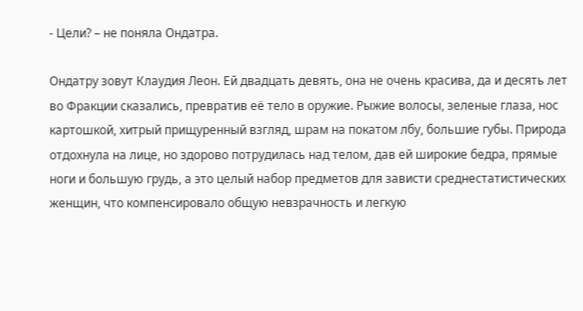- Цели? – не поняла Ондатра.

Ондатру зовут Клаудия Леон. Ей двадцать девять, она не очень красива, да и десять лет во Фракции сказались, превратив её тело в оружие. Рыжие волосы, зеленые глаза, нос картошкой, хитрый прищуренный взгляд, шрам на покатом лбу, большие губы. Природа отдохнула на лице, но здорово потрудилась над телом, дав ей широкие бедра, прямые ноги и большую грудь, а это целый набор предметов для зависти среднестатистических женщин, что компенсировало общую невзрачность и легкую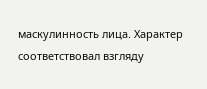маскулинность лица. Характер соответствовал взгляду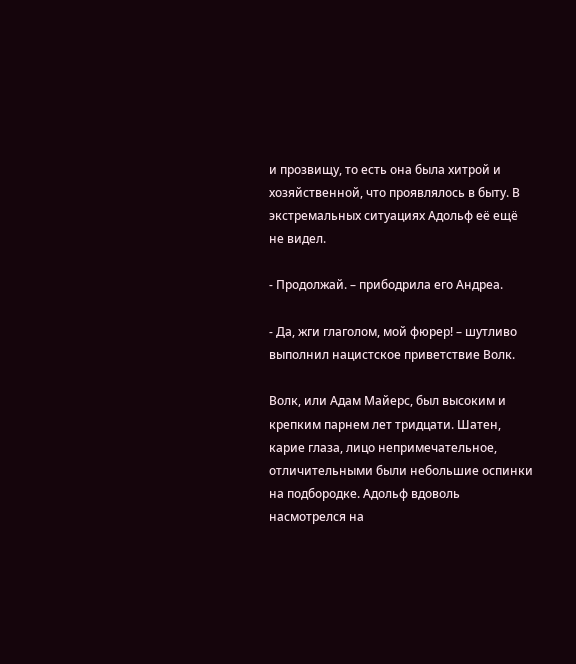и прозвищу, то есть она была хитрой и хозяйственной, что проявлялось в быту. В экстремальных ситуациях Адольф её ещё не видел.

- Продолжай. – прибодрила его Андреа.

- Да, жги глаголом, мой фюрер! – шутливо выполнил нацистское приветствие Волк.

Волк, или Адам Майерс, был высоким и крепким парнем лет тридцати. Шатен, карие глаза, лицо непримечательное, отличительными были небольшие оспинки на подбородке. Адольф вдоволь насмотрелся на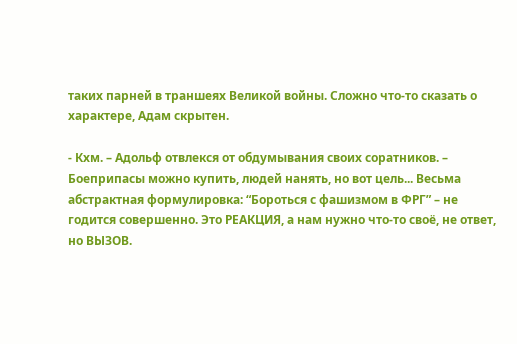таких парней в траншеях Великой войны. Сложно что-то сказать о характере, Адам скрытен.

- Кхм. – Адольф отвлекся от обдумывания своих соратников. – Боеприпасы можно купить, людей нанять, но вот цель... Весьма абстрактная формулировка: “Бороться с фашизмом в ФРГ” – не годится совершенно. Это РЕАКЦИЯ, а нам нужно что-то своё, не ответ, но ВЫЗОВ.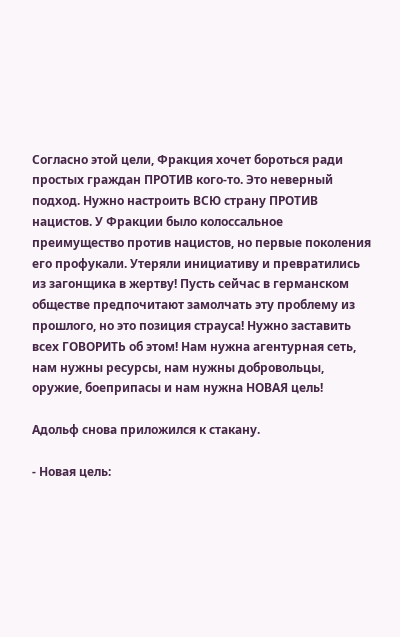Согласно этой цели, Фракция хочет бороться ради простых граждан ПРОТИВ кого-то. Это неверный подход. Нужно настроить ВСЮ страну ПРОТИВ нацистов. У Фракции было колоссальное преимущество против нацистов, но первые поколения его профукали. Утеряли инициативу и превратились из загонщика в жертву! Пусть сейчас в германском обществе предпочитают замолчать эту проблему из прошлого, но это позиция страуса! Нужно заставить всех ГОВОРИТЬ об этом! Нам нужна агентурная сеть, нам нужны ресурсы, нам нужны добровольцы, оружие, боеприпасы и нам нужна НОВАЯ цель!

Адольф снова приложился к стакану.

- Новая цель: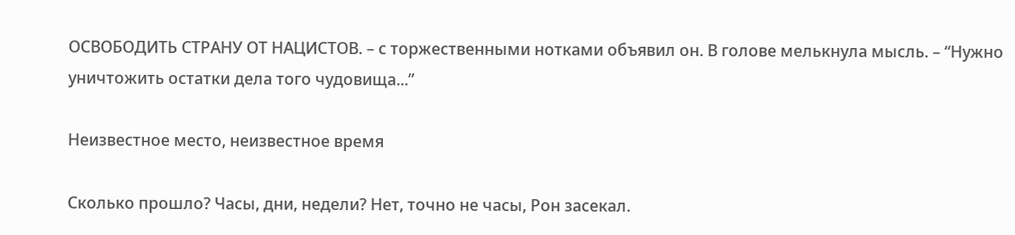ОСВОБОДИТЬ СТРАНУ ОТ НАЦИСТОВ. – с торжественными нотками объявил он. В голове мелькнула мысль. – “Нужно уничтожить остатки дела того чудовища...”

Неизвестное место, неизвестное время

Сколько прошло? Часы, дни, недели? Нет, точно не часы, Рон засекал.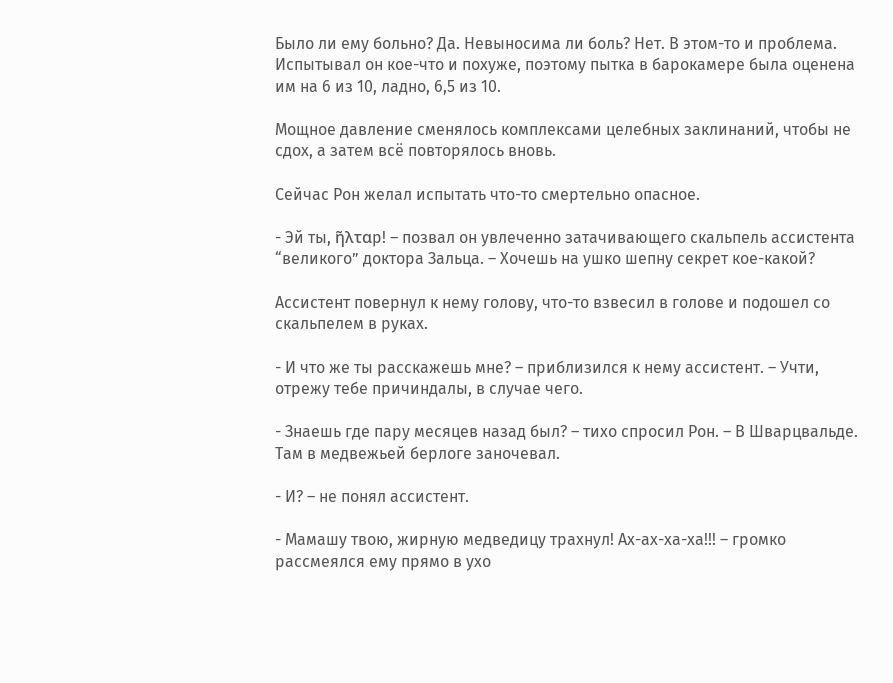Было ли ему больно? Да. Невыносима ли боль? Нет. В этом-то и проблема. Испытывал он кое-что и похуже, поэтому пытка в барокамере была оценена им на 6 из 10, ладно, 6,5 из 10.

Мощное давление сменялось комплексами целебных заклинаний, чтобы не сдох, а затем всё повторялось вновь.

Сейчас Рон желал испытать что-то смертельно опасное.

- Эй ты, ῆλταр! – позвал он увлеченно затачивающего скальпель ассистента “великого” доктора Зальца. – Хочешь на ушко шепну секрет кое-какой?

Ассистент повернул к нему голову, что-то взвесил в голове и подошел со скальпелем в руках.

- И что же ты расскажешь мне? – приблизился к нему ассистент. – Учти, отрежу тебе причиндалы, в случае чего.

- Знаешь где пару месяцев назад был? – тихо спросил Рон. – В Шварцвальде. Там в медвежьей берлоге заночевал.

- И? – не понял ассистент.

- Мамашу твою, жирную медведицу трахнул! Ах-ах-ха-ха!!! – громко рассмеялся ему прямо в ухо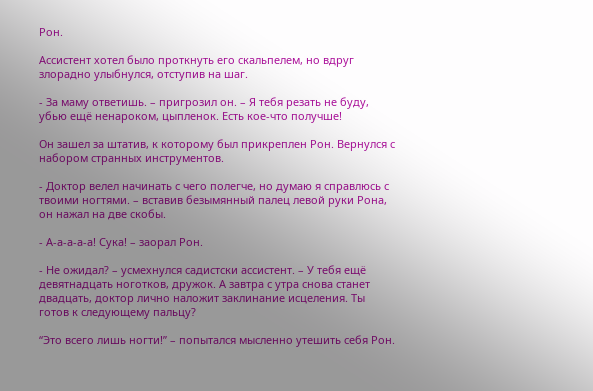Рон.

Ассистент хотел было проткнуть его скальпелем, но вдруг злорадно улыбнулся, отступив на шаг.

- За маму ответишь. – пригрозил он. – Я тебя резать не буду, убью ещё ненароком, цыпленок. Есть кое-что получше!

Он зашел за штатив, к которому был прикреплен Рон. Вернулся с набором странных инструментов.

- Доктор велел начинать с чего полегче, но думаю я справлюсь с твоими ногтями. – вставив безымянный палец левой руки Рона, он нажал на две скобы.

- А-а-а-а-а! Сука! – заорал Рон.

- Не ожидал? – усмехнулся садистски ассистент. – У тебя ещё девятнадцать ноготков, дружок. А завтра с утра снова станет двадцать, доктор лично наложит заклинание исцеления. Ты готов к следующему пальцу?

“Это всего лишь ногти!” – попытался мысленно утешить себя Рон.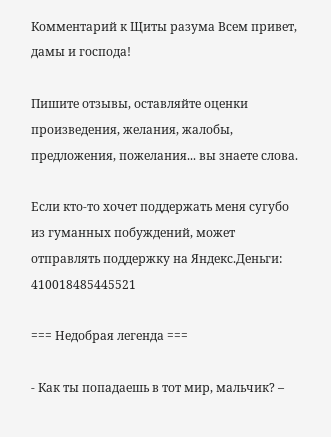Комментарий к Щиты разума Всем привет, дамы и господа!

Пишите отзывы, оставляйте оценки произведения, желания, жалобы, предложения, пожелания... вы знаете слова.

Если кто-то хочет поддержать меня сугубо из гуманных побуждений, может отправлять поддержку на Яндекс.Деньги: 410018485445521

=== Недобрая легенда ===

- Как ты попадаешь в тот мир, мальчик? –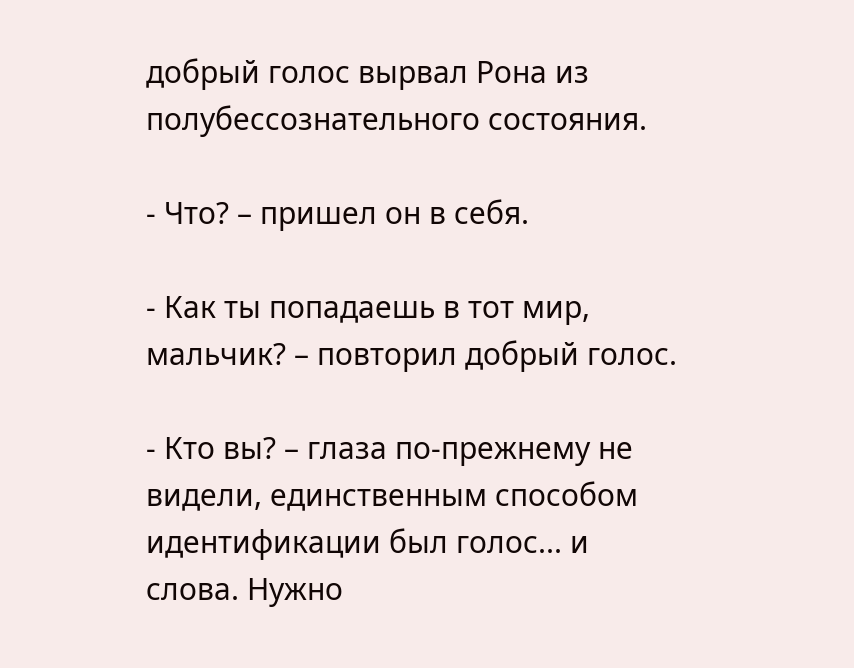добрый голос вырвал Рона из полубессознательного состояния.

- Что? – пришел он в себя.

- Как ты попадаешь в тот мир, мальчик? – повторил добрый голос.

- Кто вы? – глаза по-прежнему не видели, единственным способом идентификации был голос... и слова. Нужно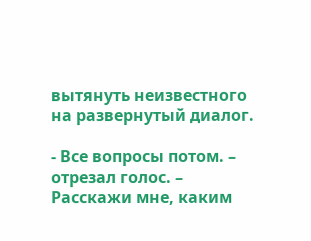вытянуть неизвестного на развернутый диалог.

- Все вопросы потом. – отрезал голос. – Расскажи мне, каким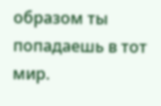образом ты попадаешь в тот мир.